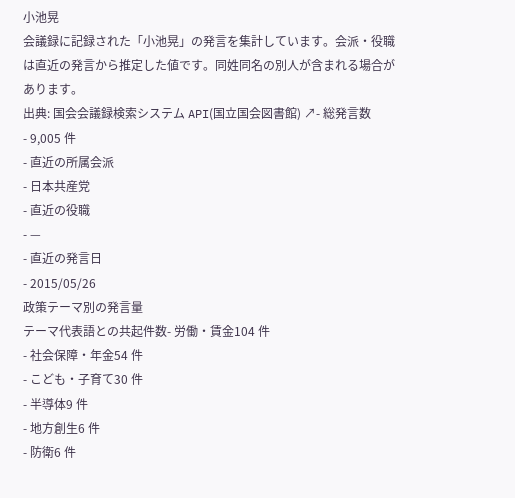小池晃
会議録に記録された「小池晃」の発言を集計しています。会派・役職は直近の発言から推定した値です。同姓同名の別人が含まれる場合があります。
出典: 国会会議録検索システム API(国立国会図書館) ↗- 総発言数
- 9,005 件
- 直近の所属会派
- 日本共産党
- 直近の役職
- —
- 直近の発言日
- 2015/05/26
政策テーマ別の発言量
テーマ代表語との共起件数- 労働・賃金104 件
- 社会保障・年金54 件
- こども・子育て30 件
- 半導体9 件
- 地方創生6 件
- 防衛6 件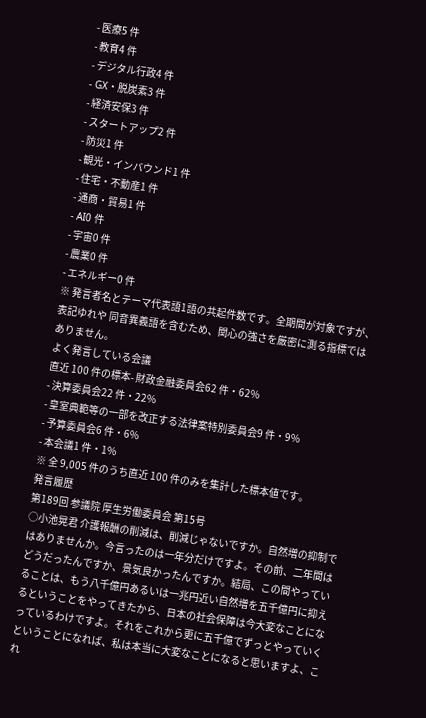- 医療5 件
- 教育4 件
- デジタル行政4 件
- GX・脱炭素3 件
- 経済安保3 件
- スタートアップ2 件
- 防災1 件
- 観光・インバウンド1 件
- 住宅・不動産1 件
- 通商・貿易1 件
- AI0 件
- 宇宙0 件
- 農業0 件
- エネルギー0 件
※ 発言者名とテーマ代表語1語の共起件数です。全期間が対象ですが、表記ゆれや 同音異義語を含むため、関心の強さを厳密に測る指標ではありません。
よく発言している会議
直近 100 件の標本- 財政金融委員会62 件・62%
- 決算委員会22 件・22%
- 皇室典範等の一部を改正する法律案特別委員会9 件・9%
- 予算委員会6 件・6%
- 本会議1 件・1%
※ 全 9,005 件のうち直近 100 件のみを集計した標本値です。
発言履歴
第189回 参議院 厚生労働委員会 第15号
○小池晃君 介護報酬の削減は、削減じゃないですか。自然増の抑制ではありませんか。今言ったのは一年分だけですよ。その前、二年間はどうだったんですか、景気良かったんですか。結局、この間やっていることは、もう八千億円あるいは一兆円近い自然増を五千億円に抑えるということをやってきたから、日本の社会保障は今大変なことになっているわけですよ。それをこれから更に五千億でずっとやっていくということになれば、私は本当に大変なことになると思いますよ、これ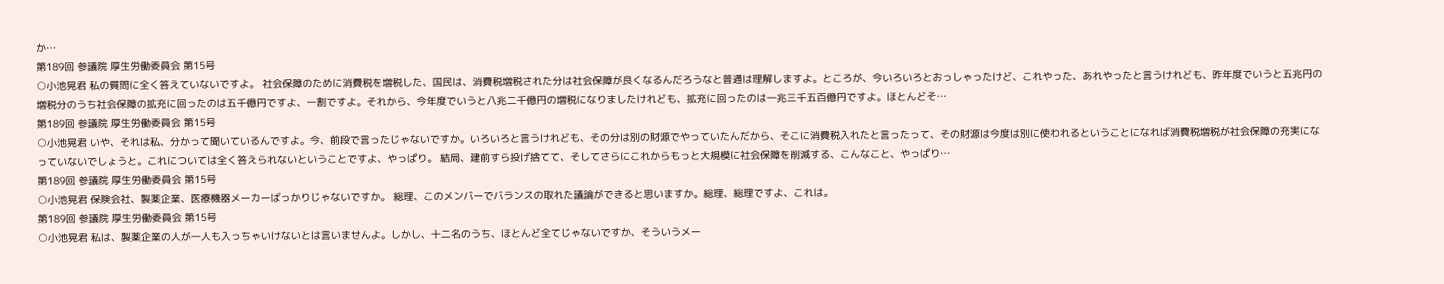か…
第189回 参議院 厚生労働委員会 第15号
○小池晃君 私の質問に全く答えていないですよ。 社会保障のために消費税を増税した、国民は、消費税増税された分は社会保障が良くなるんだろうなと普通は理解しますよ。ところが、今いろいろとおっしゃったけど、これやった、あれやったと言うけれども、昨年度でいうと五兆円の増税分のうち社会保障の拡充に回ったのは五千億円ですよ、一割ですよ。それから、今年度でいうと八兆二千億円の増税になりましたけれども、拡充に回ったのは一兆三千五百億円ですよ。ほとんどそ…
第189回 参議院 厚生労働委員会 第15号
○小池晃君 いや、それは私、分かって聞いているんですよ。今、前段で言ったじゃないですか。いろいろと言うけれども、その分は別の財源でやっていたんだから、そこに消費税入れたと言ったって、その財源は今度は別に使われるということになれば消費税増税が社会保障の充実になっていないでしょうと。これについては全く答えられないということですよ、やっぱり。 結局、建前すら投げ捨てて、そしてさらにこれからもっと大規模に社会保障を削減する、こんなこと、やっぱり…
第189回 参議院 厚生労働委員会 第15号
○小池晃君 保険会社、製薬企業、医療機器メーカーばっかりじゃないですか。 総理、このメンバーでバランスの取れた議論ができると思いますか。総理、総理ですよ、これは。
第189回 参議院 厚生労働委員会 第15号
○小池晃君 私は、製薬企業の人が一人も入っちゃいけないとは言いませんよ。しかし、十二名のうち、ほとんど全てじゃないですか、そういうメー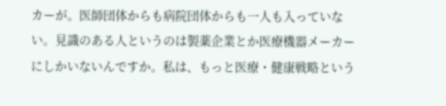カーが。医師団体からも病院団体からも一人も入っていない。見識のある人というのは製薬企業とか医療機器メーカーにしかいないんですか。私は、もっと医療・健康戦略という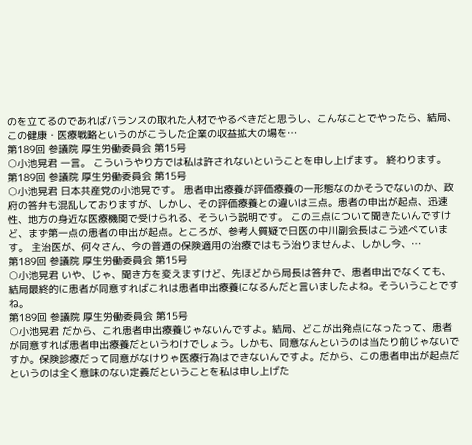のを立てるのであればバランスの取れた人材でやるべきだと思うし、こんなことでやったら、結局、この健康・医療戦略というのがこうした企業の収益拡大の場を…
第189回 参議院 厚生労働委員会 第15号
○小池晃君 一言。 こういうやり方では私は許されないということを申し上げます。 終わります。
第189回 参議院 厚生労働委員会 第15号
○小池晃君 日本共産党の小池晃です。 患者申出療養が評価療養の一形態なのかそうでないのか、政府の答弁も混乱しておりますが、しかし、その評価療養との違いは三点。患者の申出が起点、迅速性、地方の身近な医療機関で受けられる、そういう説明です。 この三点について聞きたいんですけど、まず第一点の患者の申出が起点。ところが、参考人質疑で日医の中川副会長はこう述べています。 主治医が、何々さん、今の普通の保険適用の治療ではもう治りませんよ、しかし今、…
第189回 参議院 厚生労働委員会 第15号
○小池晃君 いや、じゃ、聞き方を変えますけど、先ほどから局長は答弁で、患者申出でなくても、結局最終的に患者が同意すればこれは患者申出療養になるんだと言いましたよね。そういうことですね。
第189回 参議院 厚生労働委員会 第15号
○小池晃君 だから、これ患者申出療養じゃないんですよ。結局、どこが出発点になったって、患者が同意すれば患者申出療養だというわけでしょう。しかも、同意なんというのは当たり前じゃないですか。保険診療だって同意がなけりゃ医療行為はできないんですよ。だから、この患者申出が起点だというのは全く意味のない定義だということを私は申し上げた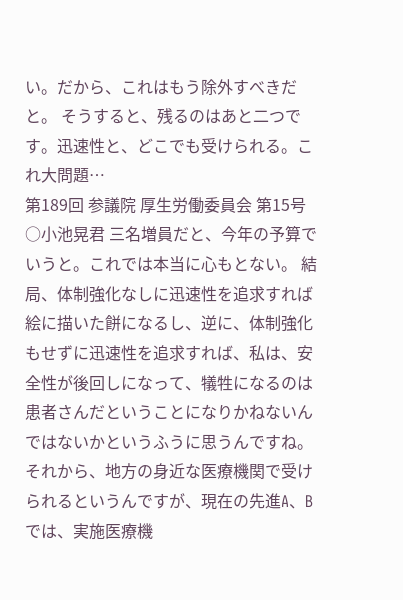い。だから、これはもう除外すべきだと。 そうすると、残るのはあと二つです。迅速性と、どこでも受けられる。これ大問題…
第189回 参議院 厚生労働委員会 第15号
○小池晃君 三名増員だと、今年の予算でいうと。これでは本当に心もとない。 結局、体制強化なしに迅速性を追求すれば絵に描いた餅になるし、逆に、体制強化もせずに迅速性を追求すれば、私は、安全性が後回しになって、犠牲になるのは患者さんだということになりかねないんではないかというふうに思うんですね。 それから、地方の身近な医療機関で受けられるというんですが、現在の先進A、Bでは、実施医療機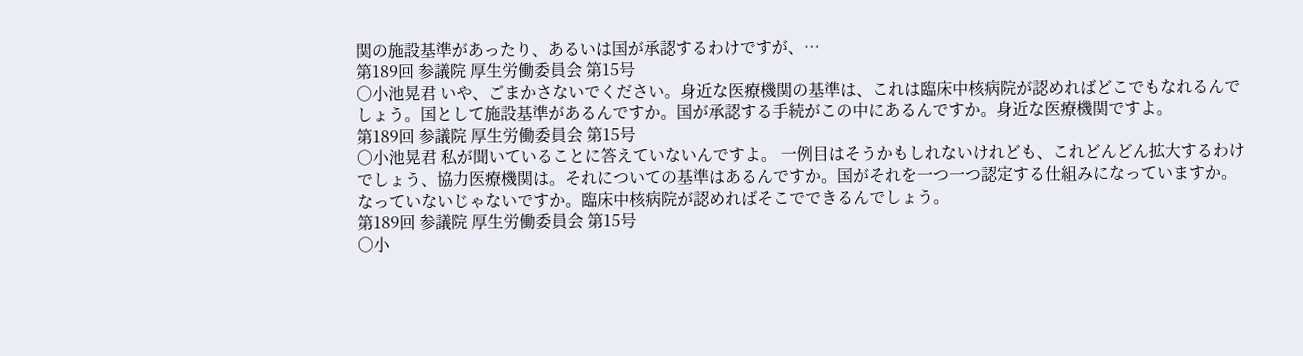関の施設基準があったり、あるいは国が承認するわけですが、…
第189回 参議院 厚生労働委員会 第15号
○小池晃君 いや、ごまかさないでください。身近な医療機関の基準は、これは臨床中核病院が認めればどこでもなれるんでしょう。国として施設基準があるんですか。国が承認する手続がこの中にあるんですか。身近な医療機関ですよ。
第189回 参議院 厚生労働委員会 第15号
○小池晃君 私が聞いていることに答えていないんですよ。 一例目はそうかもしれないけれども、これどんどん拡大するわけでしょう、協力医療機関は。それについての基準はあるんですか。国がそれを一つ一つ認定する仕組みになっていますか。なっていないじゃないですか。臨床中核病院が認めればそこでできるんでしょう。
第189回 参議院 厚生労働委員会 第15号
○小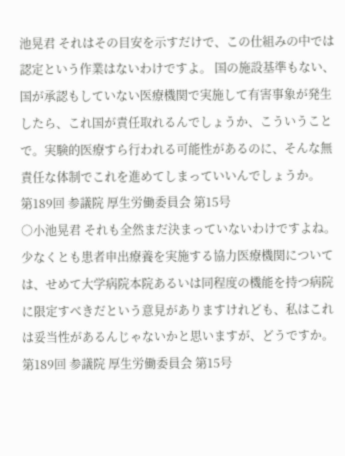池晃君 それはその目安を示すだけで、この仕組みの中では認定という作業はないわけですよ。 国の施設基準もない、国が承認もしていない医療機関で実施して有害事象が発生したら、これ国が責任取れるんでしょうか、こういうことで。実験的医療すら行われる可能性があるのに、そんな無責任な体制でこれを進めてしまっていいんでしょうか。
第189回 参議院 厚生労働委員会 第15号
○小池晃君 それも全然まだ決まっていないわけですよね。少なくとも患者申出療養を実施する協力医療機関については、せめて大学病院本院あるいは同程度の機能を持つ病院に限定すべきだという意見がありますけれども、私はこれは妥当性があるんじゃないかと思いますが、どうですか。
第189回 参議院 厚生労働委員会 第15号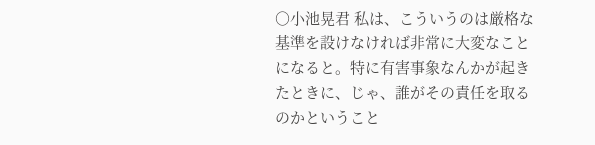○小池晃君 私は、こういうのは厳格な基準を設けなければ非常に大変なことになると。特に有害事象なんかが起きたときに、じゃ、誰がその責任を取るのかということ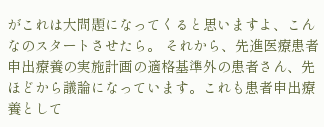がこれは大問題になってくると思いますよ、こんなのスタートさせたら。 それから、先進医療患者申出療養の実施計画の適格基準外の患者さん、先ほどから議論になっています。これも患者申出療養として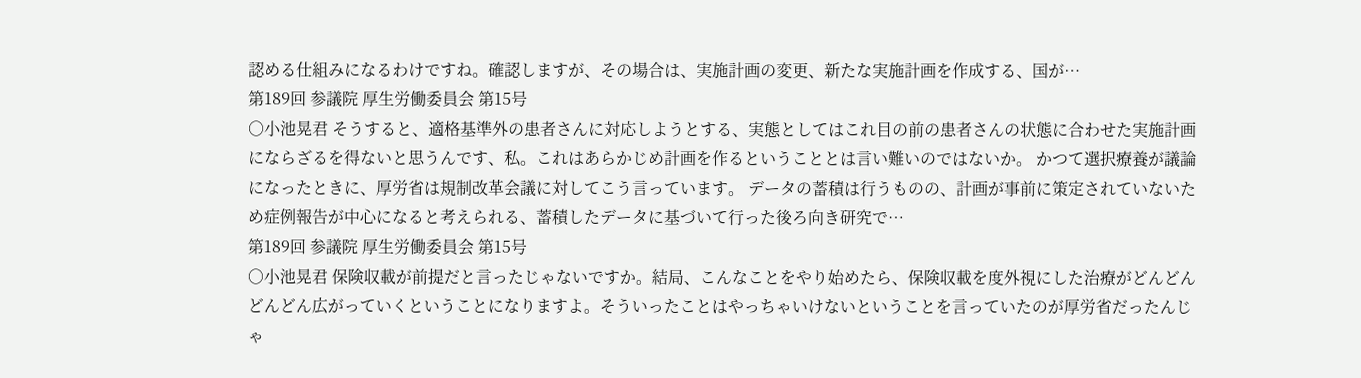認める仕組みになるわけですね。確認しますが、その場合は、実施計画の変更、新たな実施計画を作成する、国が…
第189回 参議院 厚生労働委員会 第15号
○小池晃君 そうすると、適格基準外の患者さんに対応しようとする、実態としてはこれ目の前の患者さんの状態に合わせた実施計画にならざるを得ないと思うんです、私。これはあらかじめ計画を作るということとは言い難いのではないか。 かつて選択療養が議論になったときに、厚労省は規制改革会議に対してこう言っています。 データの蓄積は行うものの、計画が事前に策定されていないため症例報告が中心になると考えられる、蓄積したデータに基づいて行った後ろ向き研究で…
第189回 参議院 厚生労働委員会 第15号
○小池晃君 保険収載が前提だと言ったじゃないですか。結局、こんなことをやり始めたら、保険収載を度外視にした治療がどんどんどんどん広がっていくということになりますよ。そういったことはやっちゃいけないということを言っていたのが厚労省だったんじゃ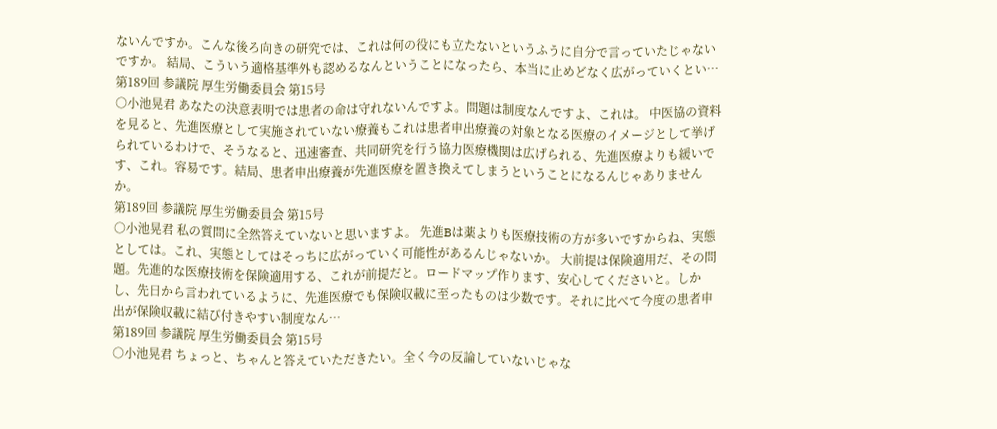ないんですか。こんな後ろ向きの研究では、これは何の役にも立たないというふうに自分で言っていたじゃないですか。 結局、こういう適格基準外も認めるなんということになったら、本当に止めどなく広がっていくとい…
第189回 参議院 厚生労働委員会 第15号
○小池晃君 あなたの決意表明では患者の命は守れないんですよ。問題は制度なんですよ、これは。 中医協の資料を見ると、先進医療として実施されていない療養もこれは患者申出療養の対象となる医療のイメージとして挙げられているわけで、そうなると、迅速審査、共同研究を行う協力医療機関は広げられる、先進医療よりも緩いです、これ。容易です。結局、患者申出療養が先進医療を置き換えてしまうということになるんじゃありませんか。
第189回 参議院 厚生労働委員会 第15号
○小池晃君 私の質問に全然答えていないと思いますよ。 先進Bは薬よりも医療技術の方が多いですからね、実態としては。これ、実態としてはそっちに広がっていく可能性があるんじゃないか。 大前提は保険適用だ、その問題。先進的な医療技術を保険適用する、これが前提だと。ロードマップ作ります、安心してくださいと。しかし、先日から言われているように、先進医療でも保険収載に至ったものは少数です。それに比べて今度の患者申出が保険収載に結び付きやすい制度なん…
第189回 参議院 厚生労働委員会 第15号
○小池晃君 ちょっと、ちゃんと答えていただきたい。全く今の反論していないじゃな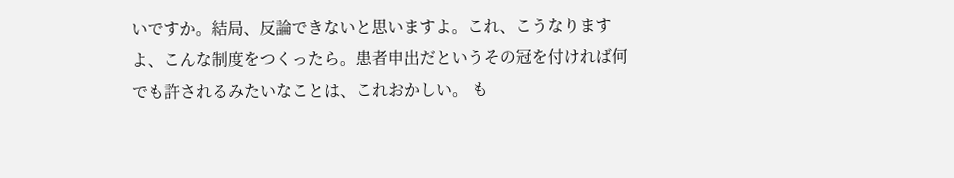いですか。結局、反論できないと思いますよ。これ、こうなりますよ、こんな制度をつくったら。患者申出だというその冠を付ければ何でも許されるみたいなことは、これおかしい。 も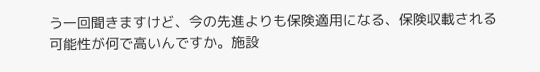う一回聞きますけど、今の先進よりも保険適用になる、保険収載される可能性が何で高いんですか。施設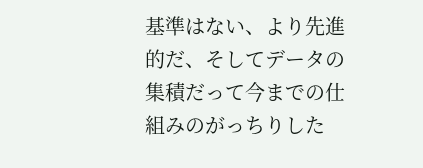基準はない、より先進的だ、そしてデータの集積だって今までの仕組みのがっちりした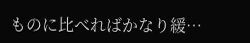ものに比べればかなり緩…